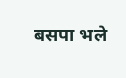बसपा भले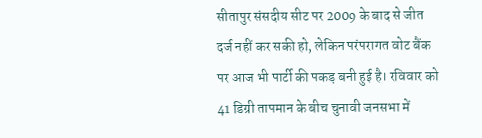सीतापुर संसदीय सीट पर 2009 के बाद से जीत दर्ज नहीं कर सकी हो, लेकिन परंपरागत वोट बैंक पर आज भी पार्टी की पकड़ बनी हुई है। रविवार को 41 डिग्री तापमान के बीच चुनावी जनसभा में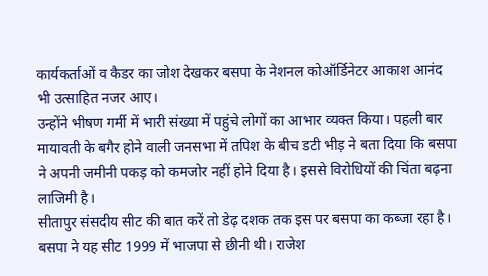कार्यकर्ताओं व कैडर का जोश देखकर बसपा के नेशनल कोऑर्डिनेटर आकाश आनंद भी उत्साहित नजर आए।
उन्होंने भीषण गर्मी में भारी संख्या में पहुंचे लोगों का आभार व्यक्त किया। पहली बार मायावती के बगैर होने वाली जनसभा में तपिश के बीच डटी भीड़ ने बता दिया कि बसपा ने अपनी जमीनी पकड़ को कमजोर नहीं होने दिया है। इससे विरोधियों की चिंता बढ़ना लाजिमी है।
सीतापुर संसदीय सीट की बात करें तो डेढ़ दशक तक इस पर बसपा का कब्जा रहा है। बसपा ने यह सीट 1999 में भाजपा से छीनी थी। राजेश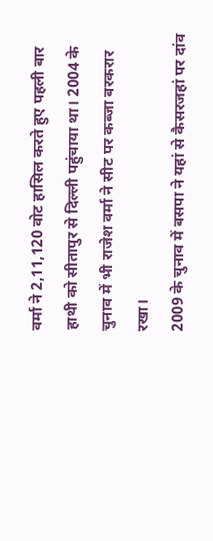वर्मा ने 2,11,120 वोट हासिल करते हुए पहली बार हाथी को सीतापुर से दिल्ली पहुंचाया था। 2004 के चुनाव में भी राजेश वर्मा ने सीट पर कब्जा बरकरार रखा।
2009 के चुनाव में बसपा ने यहां से कैसरजहां पर दांव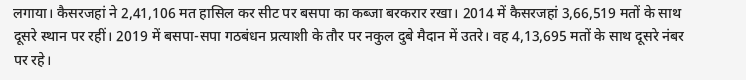लगाया। कैसरजहां ने 2,41,106 मत हासिल कर सीट पर बसपा का कब्जा बरकरार रखा। 2014 में कैसरजहां 3,66,519 मतों के साथ दूसरे स्थान पर रहीं। 2019 में बसपा-सपा गठबंधन प्रत्याशी के तौर पर नकुल दुबे मैदान में उतरे। वह 4,13,695 मतों के साथ दूसरे नंबर पर रहे।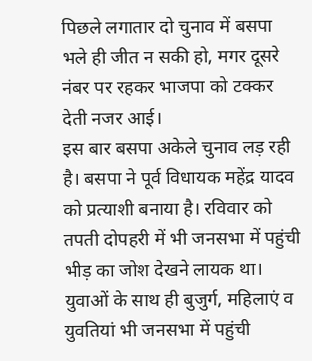पिछले लगातार दो चुनाव में बसपा भले ही जीत न सकी हो, मगर दूसरे नंबर पर रहकर भाजपा को टक्कर देती नजर आई।
इस बार बसपा अकेले चुनाव लड़ रही है। बसपा ने पूर्व विधायक महेंद्र यादव को प्रत्याशी बनाया है। रविवार को तपती दोपहरी में भी जनसभा में पहुंची भीड़ का जोश देखने लायक था। युवाओं के साथ ही बुजुर्ग, महिलाएं व युवतियां भी जनसभा में पहुंची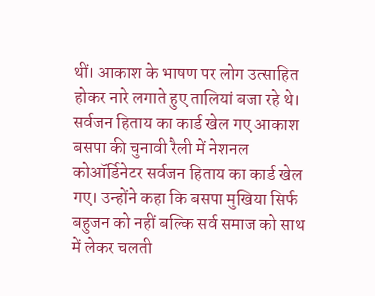थीं। आकाश के भाषण पर लोग उत्साहित होकर नारे लगाते हुए तालियां बजा रहे थे।
सर्वजन हिताय का कार्ड खेल गए आकाश
बसपा की चुनावी रैली में नेशनल कोऑर्डिनेटर सर्वजन हिताय का कार्ड खेल गए। उन्होंने कहा कि बसपा मुखिया सिर्फ बहुजन को नहीं बल्कि सर्व समाज को साथ में लेकर चलती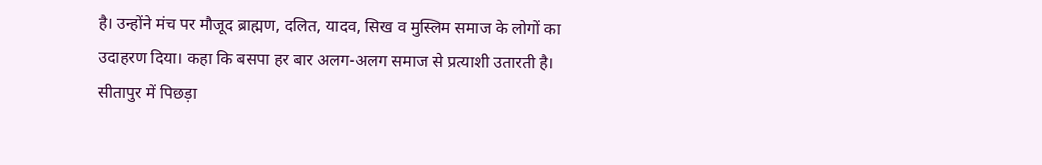है। उन्होंने मंच पर मौजूद ब्राह्मण, दलित, यादव, सिख व मुस्लिम समाज के लोगों का उदाहरण दिया। कहा कि बसपा हर बार अलग-अलग समाज से प्रत्याशी उतारती है। सीतापुर में पिछड़ा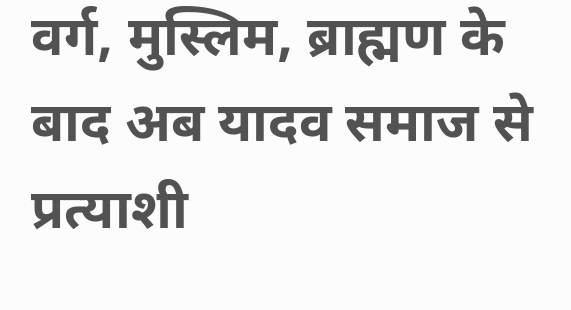वर्ग, मुस्लिम, ब्राह्मण के बाद अब यादव समाज से प्रत्याशी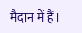मैदान में हैं।